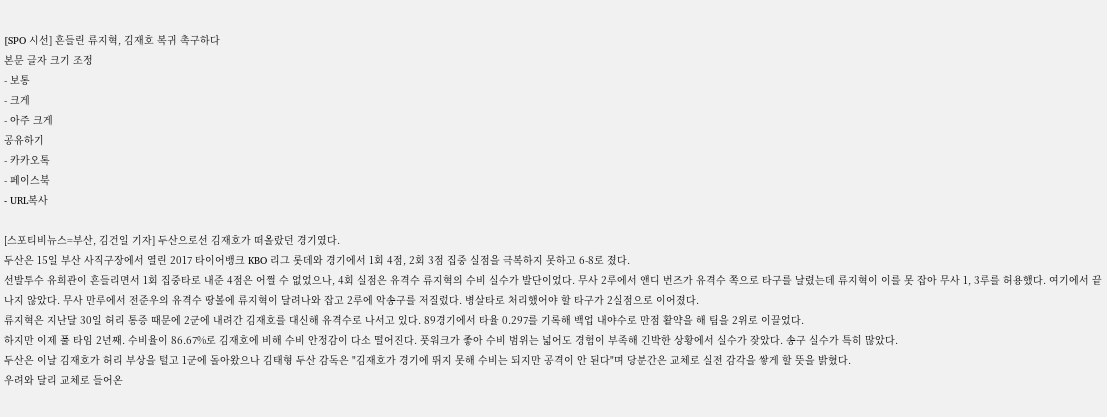[SPO 시선] 흔들린 류지혁, 김재호 복귀 촉구하다
본문 글자 크기 조정
- 보통
- 크게
- 아주 크게
공유하기
- 카카오톡
- 페이스북
- URL복사

[스포티비뉴스=부산, 김건일 기자] 두산으로선 김재호가 떠올랐던 경기였다.
두산은 15일 부산 사직구장에서 열린 2017 타이어뱅크 KBO 리그 롯데와 경기에서 1회 4점, 2회 3점 집중 실점을 극복하지 못하고 6-8로 졌다.
선발투수 유희관이 흔들리면서 1회 집중타로 내준 4점은 어쩔 수 없었으나, 4회 실점은 유격수 류지혁의 수비 실수가 발단이었다. 무사 2루에서 앤디 번즈가 유격수 쪽으로 타구를 날렸는데 류지혁이 이를 못 잡아 무사 1, 3루를 허용했다. 여기에서 끝나지 않았다. 무사 만루에서 전준우의 유격수 땅볼에 류지혁이 달려나와 잡고 2루에 악송구를 저질렀다. 병살타로 처리했어야 할 타구가 2실점으로 이어졌다.
류지혁은 지난달 30일 허리 통증 때문에 2군에 내려간 김재호를 대신해 유격수로 나서고 있다. 89경기에서 타율 0.297를 기록해 백업 내야수로 만점 활약을 해 팀을 2위로 이끌었다.
하지만 이제 풀 타임 2년째. 수비율이 86.67%로 김재호에 비해 수비 안정감이 다소 떨어진다. 풋워크가 좋아 수비 범위는 넓어도 경험이 부족해 긴박한 상황에서 실수가 잦았다. 송구 실수가 특히 많았다.
두산은 이날 김재호가 허리 부상을 털고 1군에 돌아왔으나 김태형 두산 감독은 "김재호가 경기에 뛰지 못해 수비는 되지만 공격이 안 된다"며 당분간은 교체로 실전 감각을 쌓게 할 뜻을 밝혔다.
우려와 달리 교체로 들어온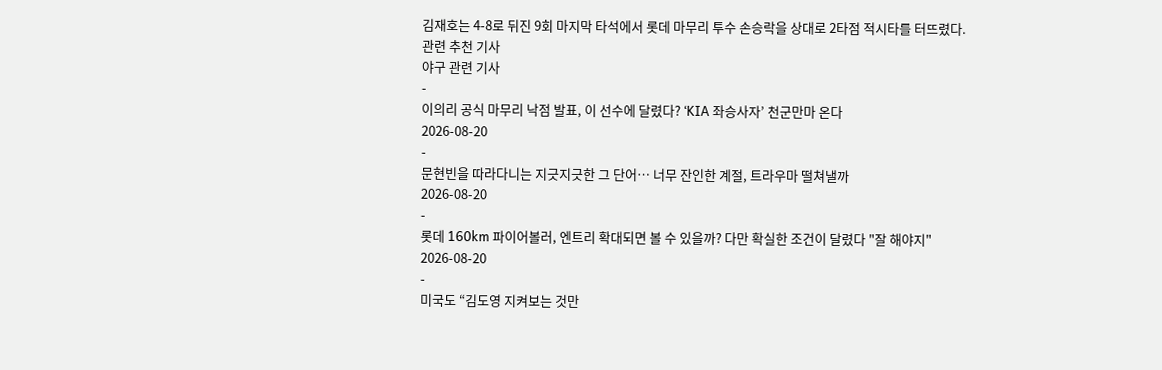김재호는 4-8로 뒤진 9회 마지막 타석에서 롯데 마무리 투수 손승락을 상대로 2타점 적시타를 터뜨렸다.
관련 추천 기사
야구 관련 기사
-
이의리 공식 마무리 낙점 발표, 이 선수에 달렸다? ‘KIA 좌승사자’ 천군만마 온다
2026-08-20
-
문현빈을 따라다니는 지긋지긋한 그 단어… 너무 잔인한 계절, 트라우마 떨쳐낼까
2026-08-20
-
롯데 160km 파이어볼러, 엔트리 확대되면 볼 수 있을까? 다만 확실한 조건이 달렸다 "잘 해야지"
2026-08-20
-
미국도 “김도영 지켜보는 것만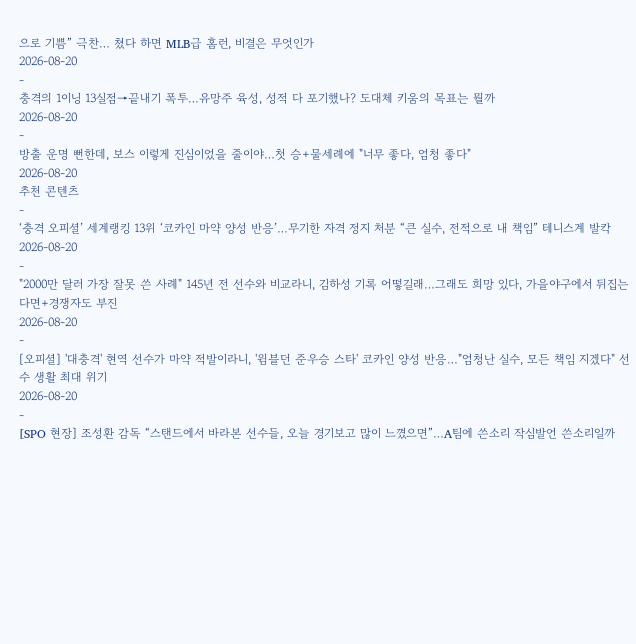으로 기쁨” 극찬… 쳤다 하면 MLB급 홈런, 비결은 무엇인가
2026-08-20
-
충격의 1이닝 13실점→끝내기 폭투…유망주 육성, 성적 다 포기했나? 도대체 키움의 목표는 뭘까
2026-08-20
-
방출 운명 뻔한데, 보스 이렇게 진심이었을 줄이야…첫 승+물세례에 "너무 좋다, 엄청 좋다"
2026-08-20
추천 콘텐츠
-
‘충격 오피셜’ 세계랭킹 13위 ‘코카인 마약 양성 반응’…무기한 자격 정지 처분 “큰 실수, 전적으로 내 책임” 테니스계 발칵
2026-08-20
-
"2000만 달러 가장 잘못 쓴 사례" 145년 전 선수와 비교라니, 김하성 기록 어떻길래…그래도 희망 있다, 가을야구에서 뒤집는다면+경쟁자도 부진
2026-08-20
-
[오피셜] '대충격' 현역 선수가 마약 적발이라니, '윔블던 준우승 스타' 코카인 양성 반응…"엄청난 실수, 모든 책임 지겠다" 선수 생활 최대 위기
2026-08-20
-
[SPO 현장] 조성환 감독 “스탠드에서 바라본 선수들, 오늘 경기보고 많이 느꼈으면”…A팀에 쓴소리 작심발언 쓴소리일까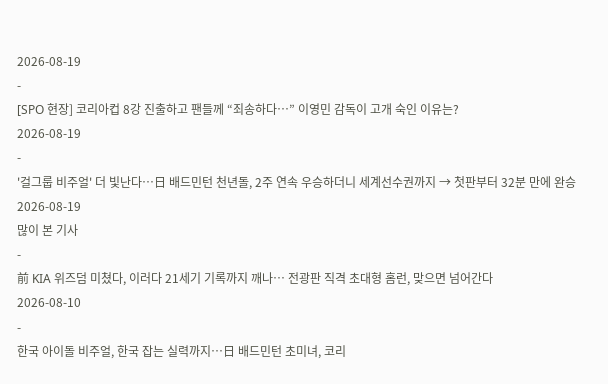2026-08-19
-
[SPO 현장] 코리아컵 8강 진출하고 팬들께 “죄송하다…” 이영민 감독이 고개 숙인 이유는?
2026-08-19
-
'걸그룹 비주얼' 더 빛난다…日 배드민턴 천년돌, 2주 연속 우승하더니 세계선수권까지 → 첫판부터 32분 만에 완승
2026-08-19
많이 본 기사
-
前 KIA 위즈덤 미쳤다, 이러다 21세기 기록까지 깨나… 전광판 직격 초대형 홈런, 맞으면 넘어간다
2026-08-10
-
한국 아이돌 비주얼, 한국 잡는 실력까지…日 배드민턴 초미녀, 코리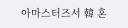아마스터즈서 韓 혼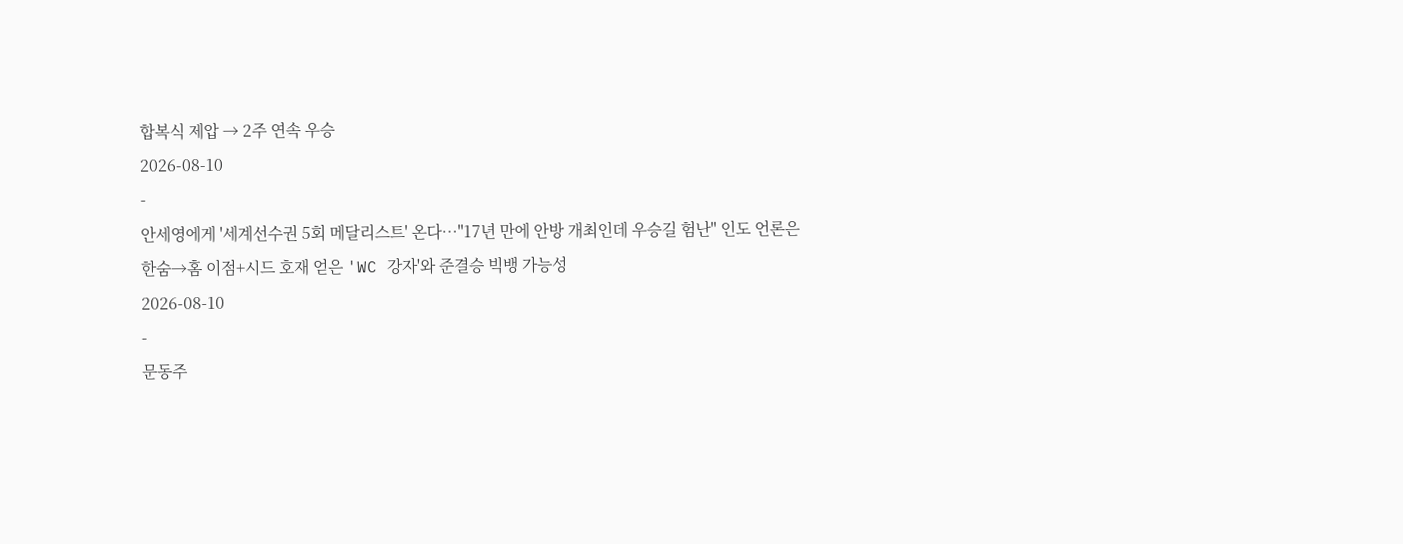합복식 제압 → 2주 연속 우승
2026-08-10
-
안세영에게 '세계선수권 5회 메달리스트' 온다…"17년 만에 안방 개최인데 우승길 험난" 인도 언론은 한숨→홈 이점+시드 호재 얻은 'WC 강자'와 준결승 빅뱅 가능성
2026-08-10
-
문동주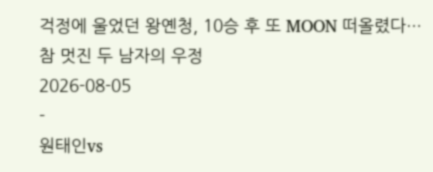걱정에 울었던 왕옌청, 10승 후 또 MOON 떠올렸다…참 멋진 두 남자의 우정
2026-08-05
-
원태인vs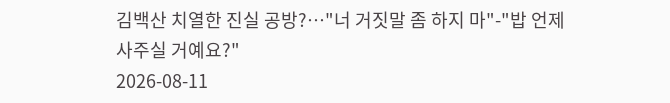김백산 치열한 진실 공방?…"너 거짓말 좀 하지 마"-"밥 언제 사주실 거예요?"
2026-08-11